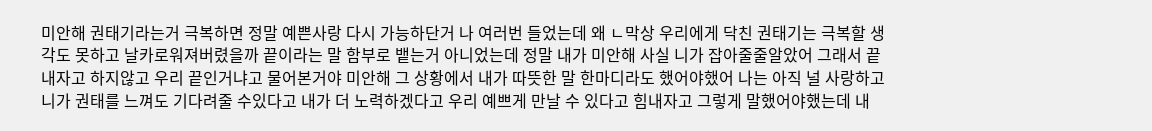미안해 권태기라는거 극복하면 정말 예쁜사랑 다시 가능하단거 나 여러번 들었는데 왜 ㄴ막상 우리에게 닥친 권태기는 극복할 생각도 못하고 날카로워져버렸을까 끝이라는 말 함부로 뱉는거 아니었는데 정말 내가 미안해 사실 니가 잡아줄줄알았어 그래서 끝내자고 하지않고 우리 끝인거냐고 물어본거야 미안해 그 상황에서 내가 따뜻한 말 한마디라도 했어야했어 나는 아직 널 사랑하고 니가 권태를 느껴도 기다려줄 수있다고 내가 더 노력하겠다고 우리 예쁘게 만날 수 있다고 힘내자고 그렇게 말했어야했는데 내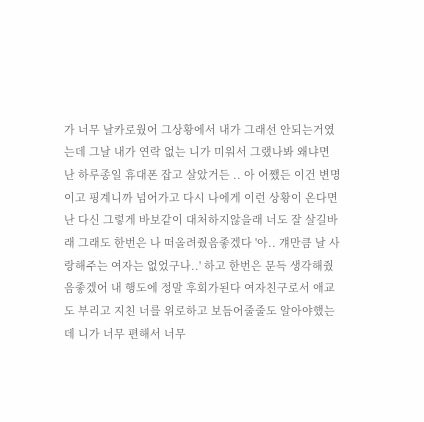가 너무 날카로웠어 그상황에서 내가 그래선 안되는거였는데 그날 내가 연락 없는 니가 미워서 그랬나봐 왜냐면 난 하루종일 휴대폰 잡고 살았거든 .. 아 어쨌든 이건 변명이고 핑계니까 넘어가고 다시 나에게 이런 상황이 온다면 난 다신 그렇게 바보같이 대처하지않을래 너도 잘 살길바래 그래도 한번은 나 떠올려줬음좋겠다 '아.. 걔만큼 날 사랑해주는 여자는 없었구나..' 하고 한번은 문득 생각해줬음좋겠어 내 행도에 정말 후회가된다 여자친구로서 애교도 부리고 지친 너를 위로하고 보듬어줄줄도 알아야했는데 니가 너무 편해서 너무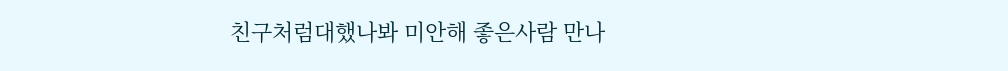친구처럼대했나봐 미안해 좋은사람 만나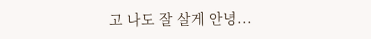고 나도 잘 살게 안녕...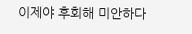이제야 후회해 미안하다